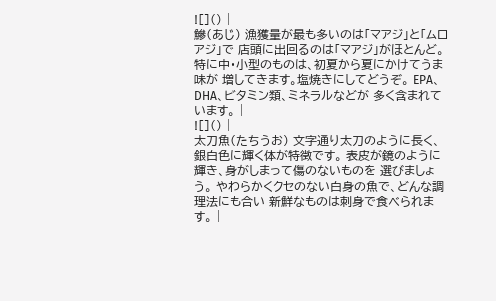![]() |
鰺(あじ) 漁獲量が最も多いのは「マアジ」と「ムロアジ」で 店頭に出回るのは「マアジ」がほとんど。 特に中・小型のものは、初夏から夏にかけてうま味が 増してきます。塩焼きにしてどうぞ。 EPA、DHA、ビタミン類、ミネラルなどが 多く含まれています。 |
![]() |
太刀魚(たちうお) 文字通り太刀のように長く、銀白色に輝く体が特徴です。 表皮が鏡のように輝き、身がしまって傷のないものを 選びましょう。 やわらかくクセのない白身の魚で、どんな調理法にも合い 新鮮なものは刺身で食べられます。 |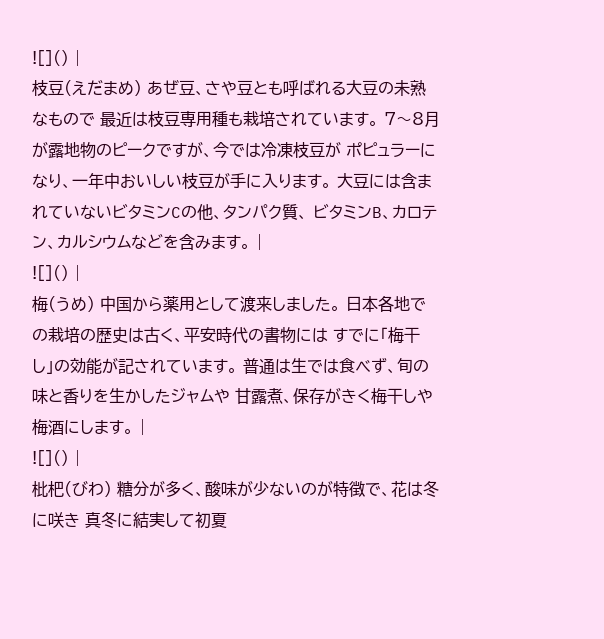![]() |
枝豆(えだまめ) あぜ豆、さや豆とも呼ばれる大豆の未熟なもので 最近は枝豆専用種も栽培されています。 7〜8月が露地物のピークですが、今では冷凍枝豆が ポピュラーになり、一年中おいしい枝豆が手に入ります。 大豆には含まれていないビタミンCの他、タンパク質、 ビタミンB、カロテン、カルシウムなどを含みます。 |
![]() |
梅(うめ) 中国から薬用として渡来しました。 日本各地での栽培の歴史は古く、平安時代の書物には すでに「梅干し」の効能が記されています。 普通は生では食べず、旬の味と香りを生かしたジャムや 甘露煮、保存がきく梅干しや梅酒にします。 |
![]() |
枇杷(びわ) 糖分が多く、酸味が少ないのが特徴で、花は冬に咲き 真冬に結実して初夏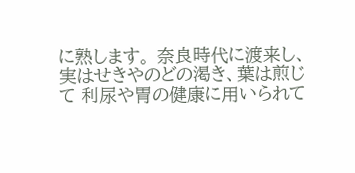に熟します。 奈良時代に渡来し、実はせきやのどの渇き、葉は煎じて 利尿や胃の健康に用いられて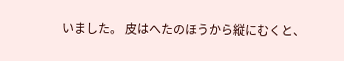いました。 皮はへたのほうから縦にむくと、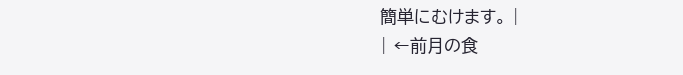簡単にむけます。 |
| ←前月の食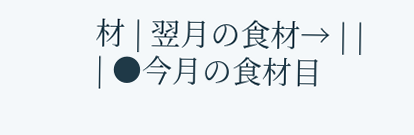材 | 翌月の食材→ | |
| ●今月の食材目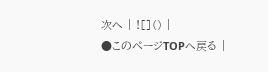次へ | ![]() |
●このページTOPへ戻る |